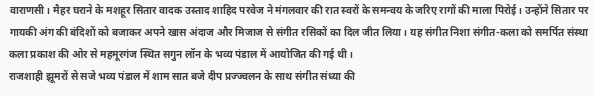वाराणसी। मैहर घराने के मशहूर सितार वादक उस्ताद शाहिद परवेज ने मंगलवार की रात स्वरों के समन्वय के जरिए रागों की माला पिरोई। उन्होंने सितार पर गायकी अंग की बंदिशों को बजाकर अपने खास अंदाज और मिजाज से संगीत रसिकों का दिल जीत लिया। यह संगीत निशा संगीत-कला को समर्पित संस्था कला प्रकाश की ओर से महमूरगंज स्थित सगुन लॉन के भव्य पंडाल में आयोजित की गई थी।
राजशाही झूमरों से सजे भव्य पंडाल में शाम सात बजे दीप प्रज्ज्वलन के साथ संगीत संध्या की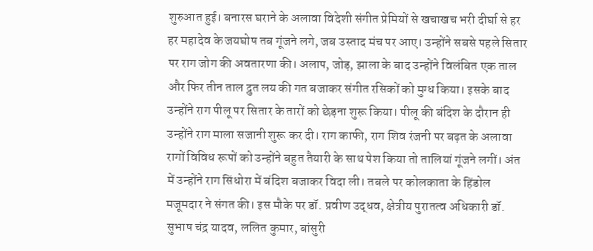शुरुआत हुई। बनारस घराने के अलावा विदेशी संगीत प्रेमियों से खचाखच भरी दीर्घा से हर हर महादेव के जयघोष तब गूंजने लगे, जब उस्ताद मंच पर आए। उन्होंने सबसे पहले सितार पर राग जोग की अवतारणा की। अलाप, जोड़, झाला के बाद उन्होंने विलंबित एक ताल और फिर तीन ताल द्रुत लय की गत बजाकर संगीत रसिकों को मुग्ध किया। इसके बाद उन्होंने राग पीलू पर सितार के तारों को छेड़ना शुरू किया। पीलू की बंदिश के दौरान ही उन्होंने राग माला सजानी शुरू कर दी। राग काफी, राग शिव रंजनी पर बढ़त के अलावा रागों विविध रूपों को उन्होंने बहुत तैयारी के साथ पेश किया तो तालियां गूंजने लगीं। अंत में उन्होंने राग सिंधोरा में बंदिश बजाकर विदा ली। तबले पर कोलकाता के हिंडोल मजूमदार ने संगत की। इस मौके पर डॉ. प्रवीण उद्धव, क्षेत्रीय पुरातत्व अधिकारी डॉ. सुभाष चंद्र यादव, ललित कुमार, बांसुरी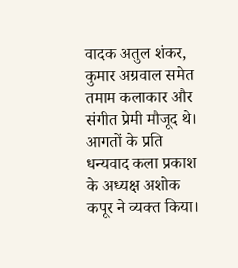वादक अतुल शंकर, कुमार अग्रवाल समेत तमाम कलाकार और संगीत प्रेमी मौजूद थे। आगतों के प्रति धन्यवाद कला प्रकाश के अध्यक्ष अशोक कपूर ने व्यक्त किया।